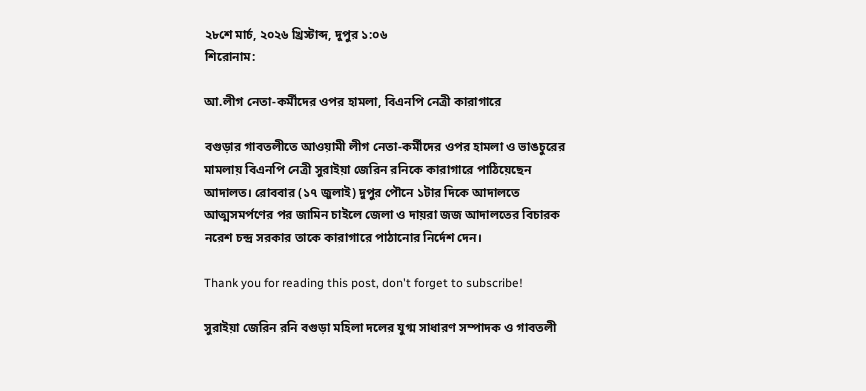২৮শে মার্চ, ২০২৬ খ্রিস্টাব্দ, দুপুর ১:০৬
শিরোনাম:

আ.লীগ নেতা-কর্মীদের ওপর হামলা, বিএনপি নেত্রী কারাগারে

বগুড়ার গাবতলীতে আওয়ামী লীগ নেতা-কর্মীদের ওপর হামলা ও ভাঙচুরের মামলায় বিএনপি নেত্রী সুরাইয়া জেরিন রনিকে কারাগারে পাঠিয়েছেন আদালত। রোববার (১৭ জুলাই) দুপুর পৌনে ১টার দিকে আদালতে আত্মসমর্পণের পর জামিন চাইলে জেলা ও দায়রা জজ আদালতের বিচারক নরেশ চন্দ্র সরকার তাকে কারাগারে পাঠানোর নির্দেশ দেন।

Thank you for reading this post, don't forget to subscribe!

সুরাইয়া জেরিন রনি বগুড়া মহিলা দলের যুগ্ম সাধারণ সম্পাদক ও গাবতলী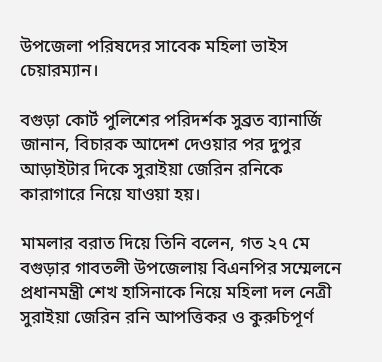উপজেলা পরিষদের সাবেক মহিলা ভাইস চেয়ারম্যান।

বগুড়া কোর্ট পুলিশের পরিদর্শক সুব্রত ব্যানার্জি জানান, বিচারক আদেশ দেওয়ার পর দুপুর আড়াইটার দিকে সুরাইয়া জেরিন রনিকে কারাগারে নিয়ে যাওয়া হয়।

মামলার বরাত দিয়ে তিনি বলেন, গত ২৭ মে বগুড়ার গাবতলী উপজেলায় বিএনপির সম্মেলনে প্রধানমন্ত্রী শেখ হাসিনাকে নিয়ে মহিলা দল নেত্রী সুরাইয়া জেরিন রনি আপত্তিকর ও কুরুচিপূর্ণ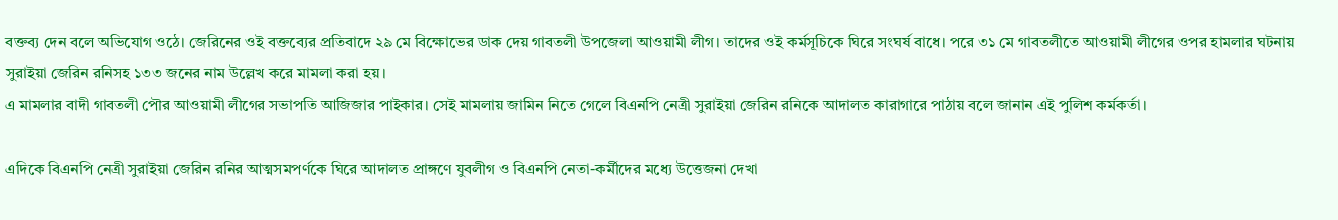বক্তব্য দেন বলে অভিযোগ ওঠে। জেরিনের ওই বক্তব্যের প্রতিবাদে ২৯ মে বিক্ষোভের ডাক দেয় গাবতলী উপজেলা আওয়ামী লীগ। তাদের ওই কর্মসূচিকে ঘিরে সংঘর্ষ বাধে। পরে ৩১ মে গাবতলীতে আওয়ামী লীগের ওপর হামলার ঘটনায় সুরাইয়া জেরিন রনিসহ ১৩৩ জনের নাম উল্লেখ করে মামলা করা হয়।
এ মামলার বাদী গাবতলী পৌর আওয়ামী লীগের সভাপতি আজিজার পাইকার। সেই মামলায় জামিন নিতে গেলে বিএনপি নেত্রী সুরাইয়া জেরিন রনিকে আদালত কারাগারে পাঠায় বলে জানান এই পুলিশ কর্মকর্তা।

এদিকে বিএনপি নেত্রী সুরাইয়া জেরিন রনির আত্মসমপর্ণকে ঘিরে আদালত প্রাঙ্গণে যুবলীগ ও বিএনপি নেতা-কর্মীদের মধ্যে উত্তেজনা দেখা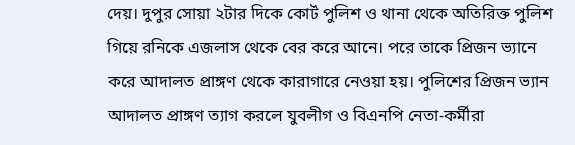দেয়। দুপুর সোয়া ২টার দিকে কোর্ট পুলিশ ও থানা থেকে অতিরিক্ত পুলিশ গিয়ে রনিকে এজলাস থেকে বের করে আনে। পরে তাকে প্রিজন ভ্যানে করে আদালত প্রাঙ্গণ থেকে কারাগারে নেওয়া হয়। পুলিশের প্রিজন ভ্যান আদালত প্রাঙ্গণ ত্যাগ করলে যুবলীগ ও বিএনপি নেতা-কর্মীরা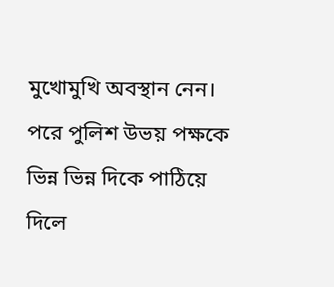মুখোমুখি অবস্থান নেন। পরে পুলিশ উভয় পক্ষকে ভিন্ন ভিন্ন দিকে পাঠিয়ে দিলে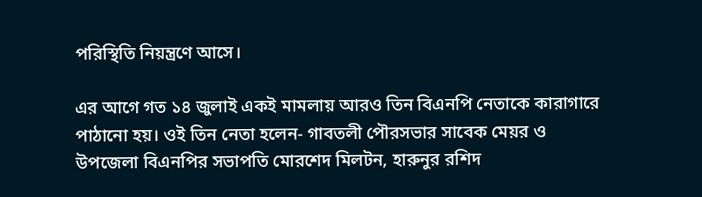পরিস্থিতি নিয়ন্ত্রণে আসে।

এর আগে গত ১৪ জুলাই একই মামলায় আরও তিন বিএনপি নেতাকে কারাগারে পাঠানো হয়। ওই তিন নেতা হলেন- গাবতলী পৌরসভার সাবেক মেয়র ও উপজেলা বিএনপির সভাপতি মোরশেদ মিলটন, হারুনুর রশিদ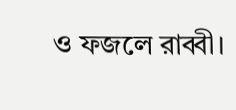ও ফজলে রাব্বী।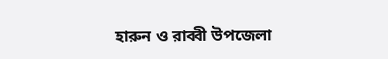হারুন ও রাব্বী উপজেলা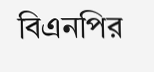বিএনপির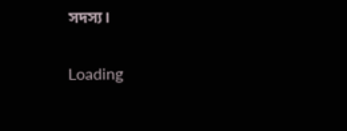সদস্য।

Loading